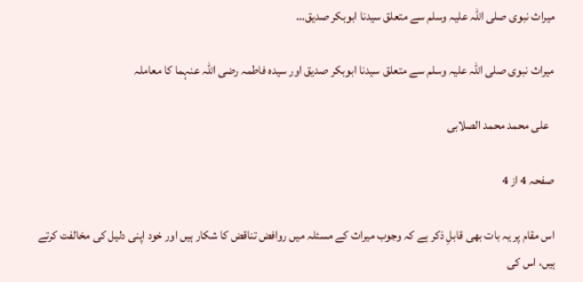میراث نبوی صلی اللہ علیہ وسلم سے متعلق سیدنا ابوبکر صدیق…

میراث نبوی صلی اللہ علیہ وسلم سے متعلق سیدنا ابوبکر صدیق اور سیدہ فاطمہ رضی اللہ عنہما کا معاملہ

  علی محمد محمد الصلابی

صفحہ 4 از 4

اس مقام پر یہ بات بھی قابلِ ذکر ہے کہ وجوب میراث کے مسئلہ میں روافض تناقض کا شکار ہیں اور خود اپنی دلیل کی مخالفت کرتے ہیں، اس کی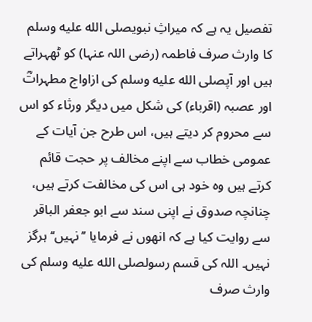تفصیل یہ ہے کہ میراثِ نبویصلى الله عليه وسلم کا وارث صرف فاطمہ (رضی اللہ عنہا) کو ٹھہراتے ہیں اور آپصلى الله عليه وسلم کی ازاواج مطہراتؓ اور عصبہ (اقرباء) کی شکل میں دیگر ورثاء کو اس سے محروم کر دیتے ہیں، اس طرح جن آیات کے عمومی خطاب سے اپنے مخالف پر حجت قائم کرتے ہیں وہ خود ہی اس کی مخالفت کرتے ہیں، چنانچہ صدوق نے اپنی سند سے ابو جعفر الباقر سے روایت کیا ہے کہ انھوں نے فرمایا ’’نہیں‘‘ ہرگز نہیں۔ اللہ کی قسم رسولصلى الله عليه وسلم کی وارث صرف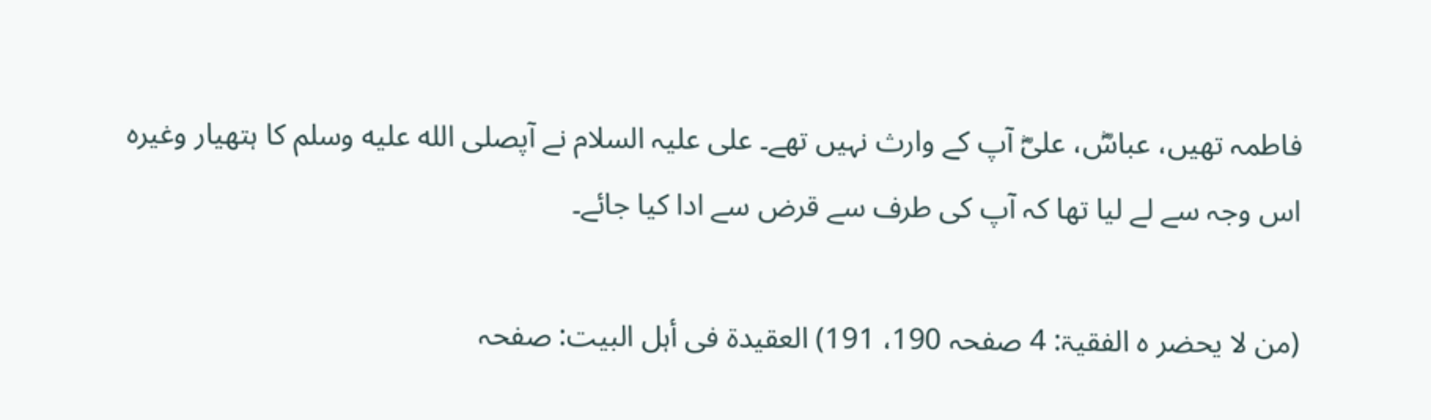فاطمہ تھیں، عباسؓ، علیؓ آپ کے وارث نہیں تھے۔ علی علیہ السلام نے آپصلى الله عليه وسلم کا ہتھیار وغیرہ اس وجہ سے لے لیا تھا کہ آپ کی طرف سے قرض سے ادا کیا جائے۔

(من لا یحضر ہ الفقیۃ: 4 صفحہ 190، 191) العقیدۃ فی أہل البیت: صفحہ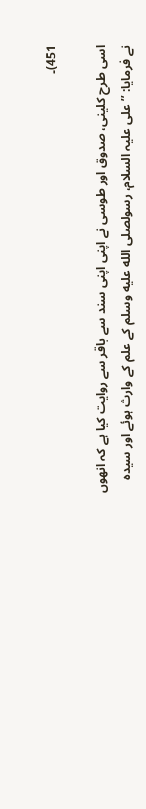451)۔

اسی طرح کلینی، صدوق اور طوسی نے اپنی اپنی سند سے باقر سے روایت کیا ہے کہ انھوں نے فرمایا: ’’علی علیہ السلام، رسولصلى الله عليه وسلم کے علم کے وارث ہوئے اور سیدہ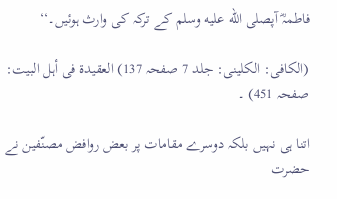فاطمہؓ آپصلى الله عليه وسلم کے ترکہ کی وارث ہوئیں۔‘‘

(الکافی: الکلینی: جلد 7 صفحہ 137) العقیدۃ فی أہل البیت: صفحہ 451) ۔

اتنا ہی نہیں بلکہ دوسرے مقامات پر بعض روافض مصنّفین نے حضرت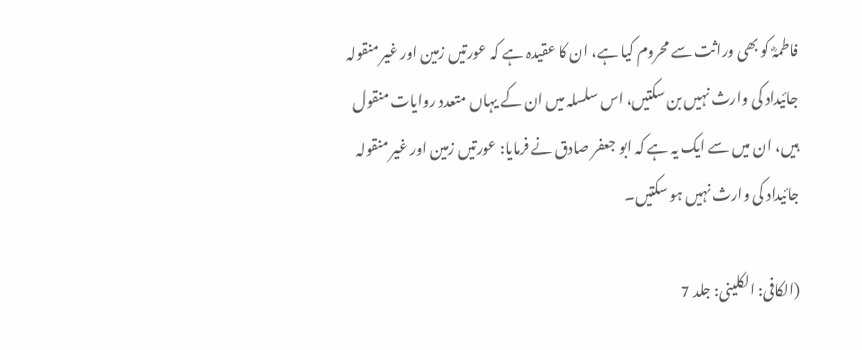فاطمہؓ کو بھی وراثت سے محروم کیا ہے، ان کا عقیدہ ہے کہ عورتیں زمین اور غیر منقولہ جائیداد کی وارث نہیں بن سکتیں، اس سلسلہ میں ان کے یہاں متعدد روایات منقول ہیں، ان میں سے ایک یہ ہے کہ ابو جعفر صادق نے فرمایا: عورتیں زمین اور غیر منقولہ جائیداد کی وارث نہیں ہو سکتیں۔

(الکافی: الکلینی: جلد 7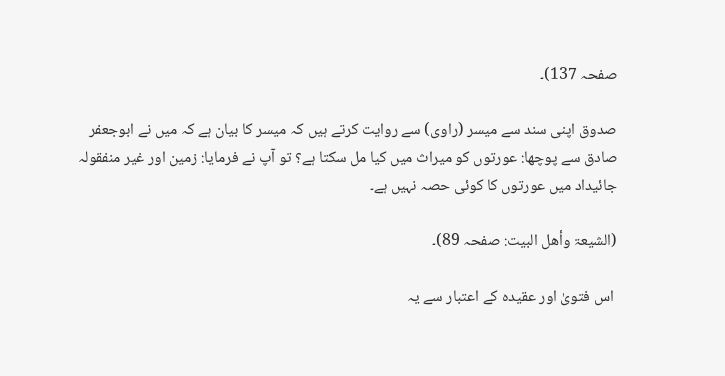صفحہ 137)۔

صدوق اپنی سند سے میسر (راوی) سے روایت کرتے ہیں کہ میسر کا بیان ہے کہ میں نے ابوجعفر صادق سے پوچھا: عورتوں کو میراث میں کیا مل سکتا ہے؟ تو آپ نے فرمایا: زمین اور غیر منفقولہ جائیداد میں عورتوں کا کوئی حصہ نہیں ہے۔

(الشیعۃ وأھل البیت: صفحہ 89)۔

 اس فتویٰ اور عقیدہ کے اعتبار سے یہ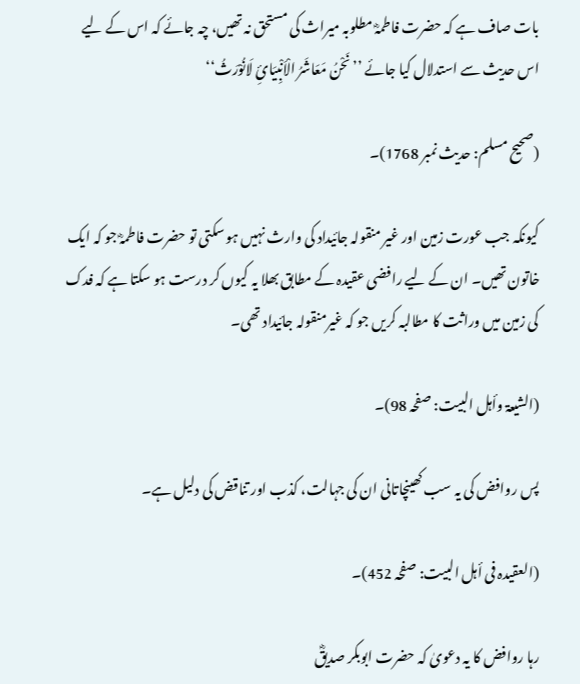بات صاف ہے کہ حضرت فاطمہؓ مطلوبہ میراث کی مستحق نہ تھیں، چہ جائے کہ اس کے لیے اس حدیث سے استدلال کیا جائے ’’نَحْنُ مَعَاشَرُ الْاَنْبِیَائِ لَانُوْرَثُ‘‘

(صحیح مسلم: حدیث نمبر 1768)۔

کیونکہ جب عورت زمین اور غیر منقولہ جائیداد کی وارث نہیں ہو سکتی تو حضرت فاطمہؓ جو کہ ایک خاتون تھیں۔ ان کے لیے رافضی عقیدہ کے مطابق بھلا یہ کیوں کر درست ہو سکتا ہے کہ فدک کی زمین میں وراثت کا مطالبہ کریں جو کہ غیرمنقولہ جائیداد تھی۔

(الشیعۃ وأہل البیت: صفحہ 98)۔

پس روافض کی یہ سب کھینچاتانی ان کی جہالت، کذب اور تناقض کی دلیل ہے۔

(العقیدہ فی أہل البیت: صفحہ 452)۔

رہا روافض کا یہ دعویٰ کہ حضرت ابوبکر صدیقؓ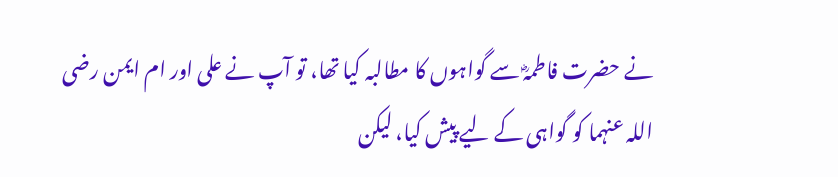نے حضرت فاطمہؓ سے گواہوں کا مطالبہ کیا تھا، تو آپ نے علی اور ام ایمن رضی اللہ عنہما کو گواہی کے لیے پیش کیا، لیکن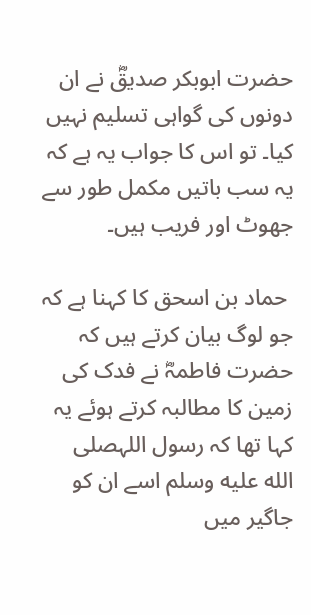حضرت ابوبکر صدیقؓ نے ان دونوں کی گواہی تسلیم نہیں کیا۔ تو اس کا جواب یہ ہے کہ یہ سب باتیں مکمل طور سے جھوٹ اور فریب ہیں۔

 حماد بن اسحق کا کہنا ہے کہ جو لوگ بیان کرتے ہیں کہ حضرت فاطمہؓ نے فدک کی زمین کا مطالبہ کرتے ہوئے یہ کہا تھا کہ رسول اللہصلى الله عليه وسلم اسے ان کو جاگیر میں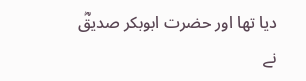دیا تھا اور حضرت ابوبکر صدیقؓ نے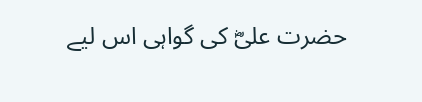حضرت علیؓ کی گواہی اس لیے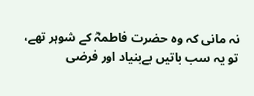نہ مانی کہ وہ حضرت فاطمہؓ کے شوہر تھے، تو یہ سب باتیں بےبنیاد اور فرضی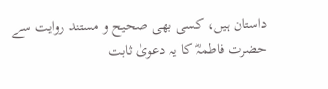داستان ہیں، کسی بھی صحیح و مستند روایت سے حضرت فاطمہؓ کا یہ دعویٰ ثابت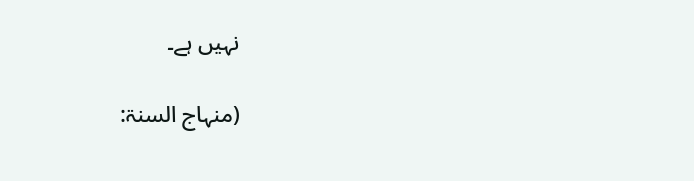نہیں ہے۔

(منہاج السنۃ: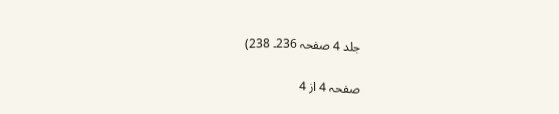جلد 4 صفحہ 236۔ 238)


صفحہ 4 از 4